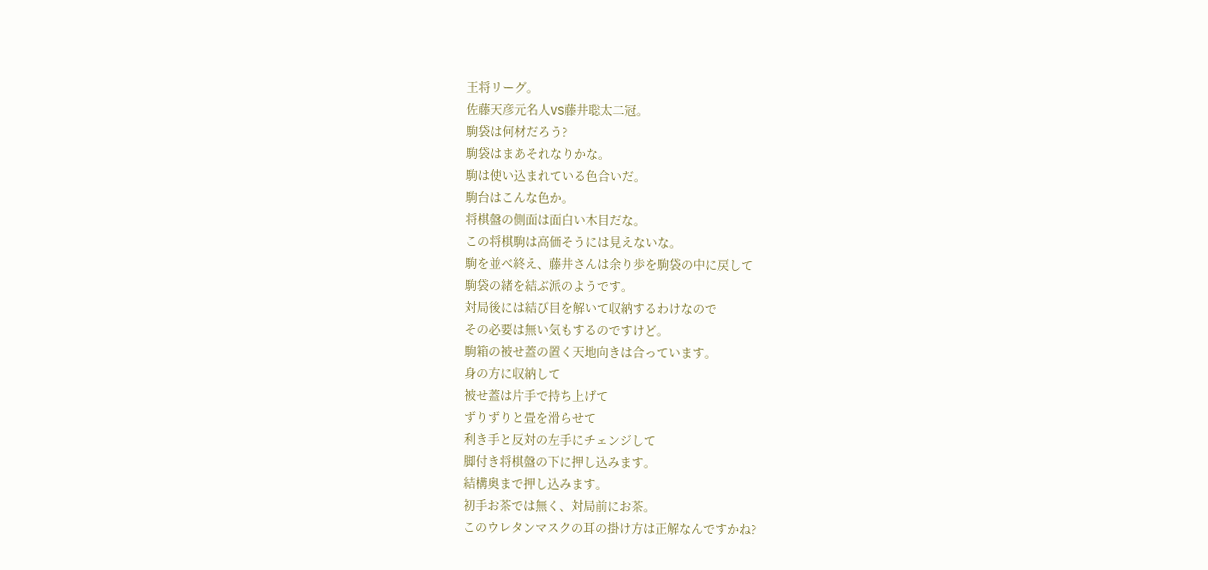王将リーグ。
佐藤天彦元名人VS藤井聡太二冠。
駒袋は何材だろう?
駒袋はまあそれなりかな。
駒は使い込まれている色合いだ。
駒台はこんな色か。
将棋盤の側面は面白い木目だな。
この将棋駒は高価そうには見えないな。
駒を並べ終え、藤井さんは余り歩を駒袋の中に戻して
駒袋の緒を結ぶ派のようです。
対局後には結び目を解いて収納するわけなので
その必要は無い気もするのですけど。
駒箱の被せ蓋の置く天地向きは合っています。
身の方に収納して
被せ蓋は片手で持ち上げて
ずりずりと畳を滑らせて
利き手と反対の左手にチェンジして
脚付き将棋盤の下に押し込みます。
結構奥まで押し込みます。
初手お茶では無く、対局前にお茶。
このウレタンマスクの耳の掛け方は正解なんですかね?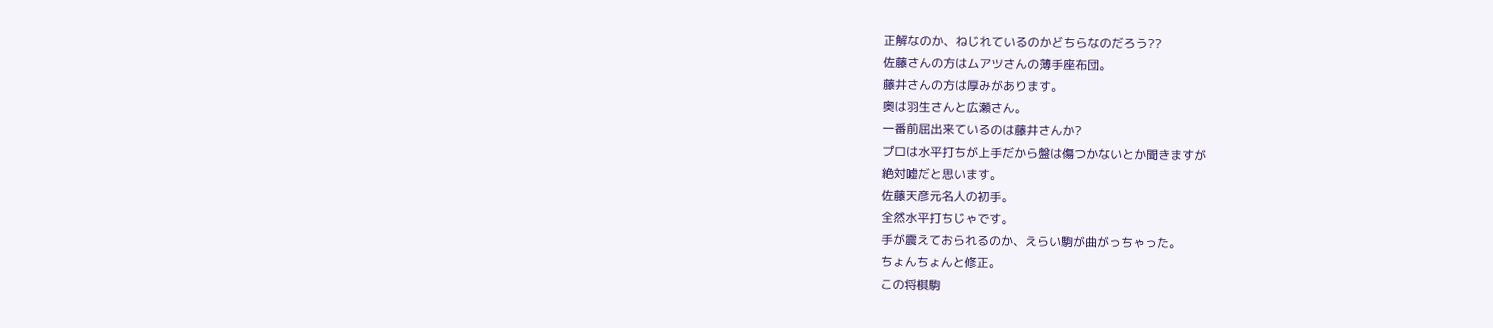正解なのか、ねじれているのかどちらなのだろう??
佐藤さんの方はムアツさんの薄手座布団。
藤井さんの方は厚みがあります。
奥は羽生さんと広瀬さん。
一番前屈出来ているのは藤井さんか?
プロは水平打ちが上手だから盤は傷つかないとか聞きますが
絶対嘘だと思います。
佐藤天彦元名人の初手。
全然水平打ちじゃです。
手が震えておられるのか、えらい駒が曲がっちゃった。
ちょんちょんと修正。
この将棋駒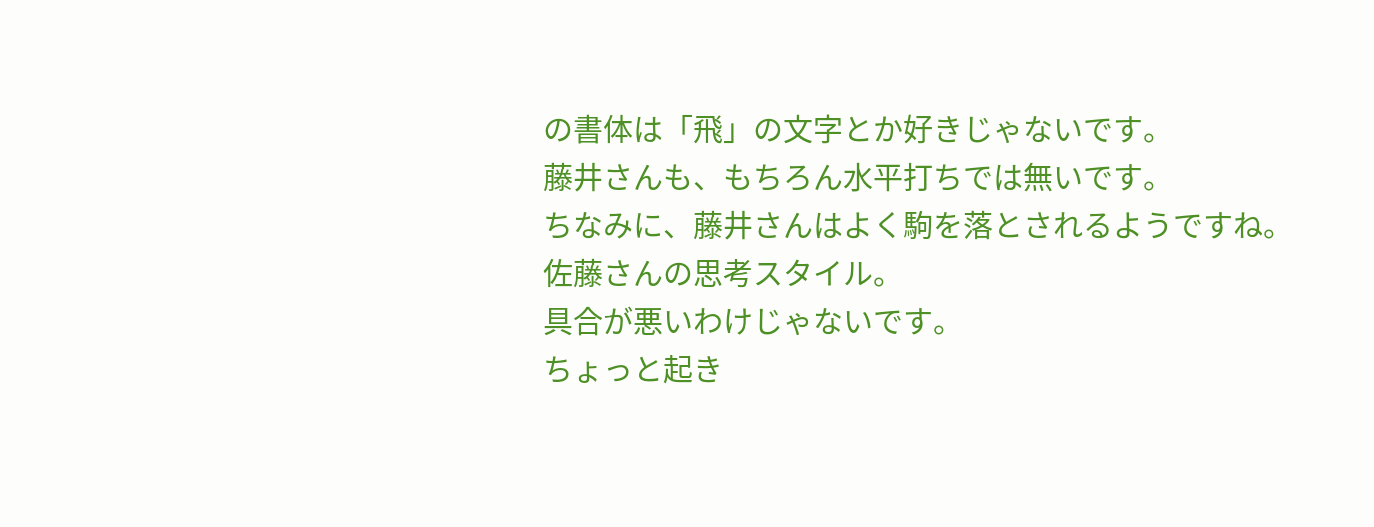の書体は「飛」の文字とか好きじゃないです。
藤井さんも、もちろん水平打ちでは無いです。
ちなみに、藤井さんはよく駒を落とされるようですね。
佐藤さんの思考スタイル。
具合が悪いわけじゃないです。
ちょっと起き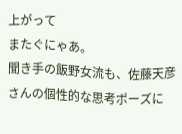上がって
またぐにゃあ。
聞き手の飯野女流も、佐藤天彦さんの個性的な思考ポーズに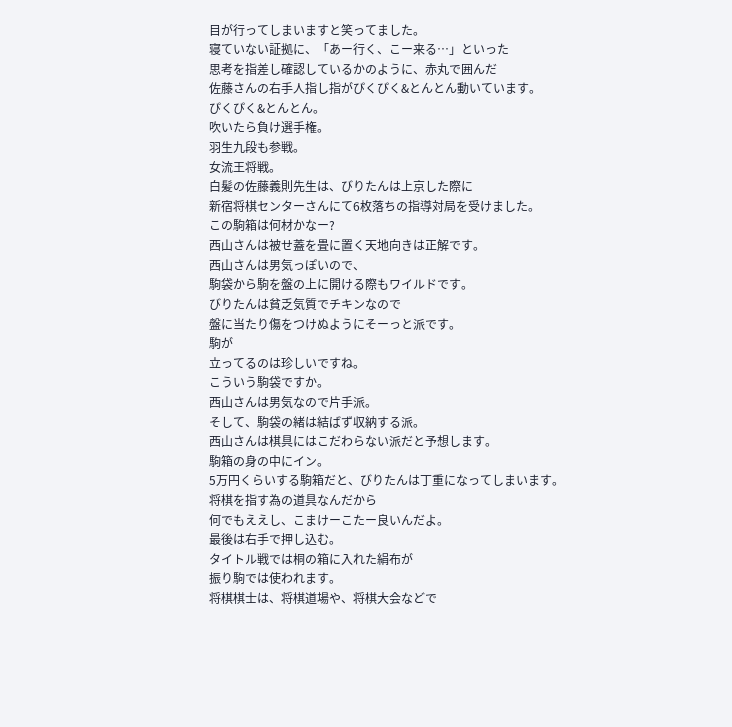目が行ってしまいますと笑ってました。
寝ていない証拠に、「あー行く、こー来る…」といった
思考を指差し確認しているかのように、赤丸で囲んだ
佐藤さんの右手人指し指がぴくぴく&とんとん動いています。
ぴくぴく&とんとん。
吹いたら負け選手権。
羽生九段も参戦。
女流王将戦。
白髪の佐藤義則先生は、びりたんは上京した際に
新宿将棋センターさんにて6枚落ちの指導対局を受けました。
この駒箱は何材かなー?
西山さんは被せ蓋を畳に置く天地向きは正解です。
西山さんは男気っぽいので、
駒袋から駒を盤の上に開ける際もワイルドです。
びりたんは貧乏気質でチキンなので
盤に当たり傷をつけぬようにそーっと派です。
駒が
立ってるのは珍しいですね。
こういう駒袋ですか。
西山さんは男気なので片手派。
そして、駒袋の緒は結ばず収納する派。
西山さんは棋具にはこだわらない派だと予想します。
駒箱の身の中にイン。
5万円くらいする駒箱だと、びりたんは丁重になってしまいます。
将棋を指す為の道具なんだから
何でもええし、こまけーこたー良いんだよ。
最後は右手で押し込む。
タイトル戦では桐の箱に入れた絹布が
振り駒では使われます。
将棋棋士は、将棋道場や、将棋大会などで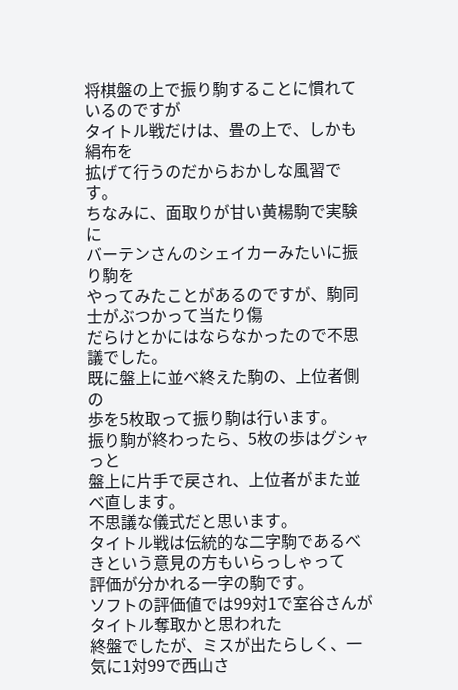将棋盤の上で振り駒することに慣れているのですが
タイトル戦だけは、畳の上で、しかも絹布を
拡げて行うのだからおかしな風習です。
ちなみに、面取りが甘い黄楊駒で実験に
バーテンさんのシェイカーみたいに振り駒を
やってみたことがあるのですが、駒同士がぶつかって当たり傷
だらけとかにはならなかったので不思議でした。
既に盤上に並べ終えた駒の、上位者側の
歩を5枚取って振り駒は行います。
振り駒が終わったら、5枚の歩はグシャっと
盤上に片手で戻され、上位者がまた並べ直します。
不思議な儀式だと思います。
タイトル戦は伝統的な二字駒であるべきという意見の方もいらっしゃって
評価が分かれる一字の駒です。
ソフトの評価値では99対1で室谷さんがタイトル奪取かと思われた
終盤でしたが、ミスが出たらしく、一気に1対99で西山さ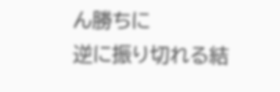ん勝ちに
逆に振り切れる結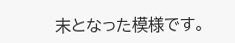末となった模様です。